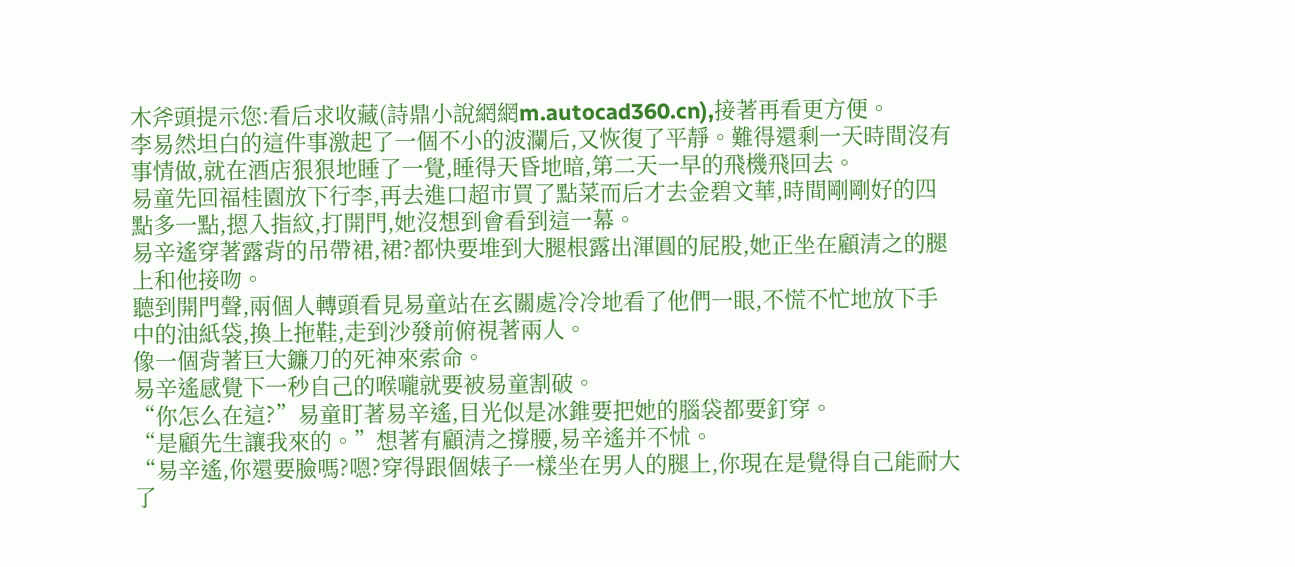木斧頭提示您:看后求收藏(詩鼎小說網網m.autocad360.cn),接著再看更方便。
李易然坦白的這件事激起了一個不小的波瀾后,又恢復了平靜。難得還剩一天時間沒有事情做,就在酒店狠狠地睡了一覺,睡得天昏地暗,第二天一早的飛機飛回去。
易童先回福桂園放下行李,再去進口超市買了點菜而后才去金碧文華,時間剛剛好的四點多一點,摁入指紋,打開門,她沒想到會看到這一幕。
易辛遙穿著露背的吊帶裙,裙?都快要堆到大腿根露出渾圓的屁股,她正坐在顧清之的腿上和他接吻。
聽到開門聲,兩個人轉頭看見易童站在玄關處冷冷地看了他們一眼,不慌不忙地放下手中的油紙袋,換上拖鞋,走到沙發前俯視著兩人。
像一個背著巨大鐮刀的死神來索命。
易辛遙感覺下一秒自己的喉嚨就要被易童割破。
“你怎么在這?”易童盯著易辛遙,目光似是冰錐要把她的腦袋都要釘穿。
“是顧先生讓我來的。”想著有顧清之撐腰,易辛遙并不怵。
“易辛遙,你還要臉嗎?嗯?穿得跟個婊子一樣坐在男人的腿上,你現在是覺得自己能耐大了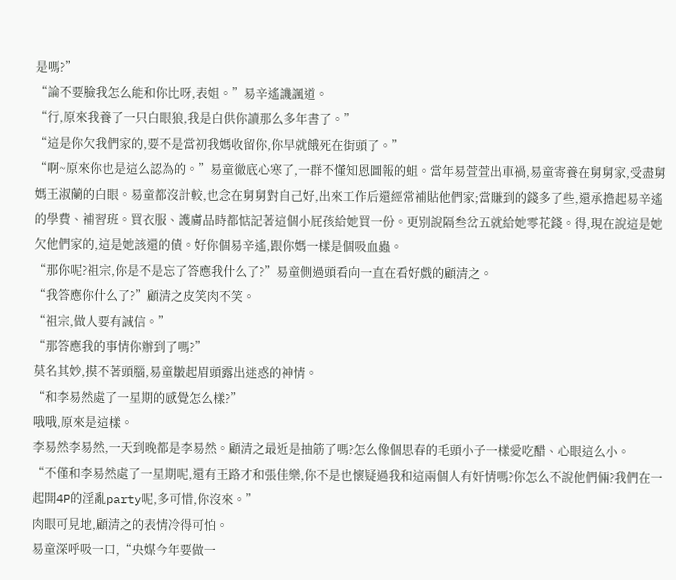是嗎?”
“論不要臉我怎么能和你比呀,表姐。”易辛遙譏諷道。
“行,原來我養了一只白眼狼,我是白供你讀那么多年書了。”
“這是你欠我們家的,要不是當初我媽收留你,你早就餓死在街頭了。”
“啊~原來你也是這么認為的。”易童徹底心寒了,一群不懂知恩圖報的蛆。當年易萱萱出車禍,易童寄養在舅舅家,受盡舅媽王淑蘭的白眼。易童都沒計較,也念在舅舅對自己好,出來工作后還經常補貼他們家;當賺到的錢多了些,還承擔起易辛遙的學費、補習班。買衣服、護膚品時都惦記著這個小屁孩給她買一份。更別說隔叁岔五就給她零花錢。得,現在說這是她欠他們家的,這是她該還的債。好你個易辛遙,跟你媽一樣是個吸血蟲。
“那你呢?祖宗,你是不是忘了答應我什么了?”易童側過頭看向一直在看好戲的顧清之。
“我答應你什么了?”顧清之皮笑肉不笑。
“祖宗,做人要有誠信。”
“那答應我的事情你辦到了嗎?”
莫名其妙,摸不著頭腦,易童皺起眉頭露出迷惑的神情。
“和李易然處了一星期的感覺怎么樣?”
哦哦,原來是這樣。
李易然李易然,一天到晚都是李易然。顧清之最近是抽筋了嗎?怎么像個思春的毛頭小子一樣愛吃醋、心眼這么小。
“不僅和李易然處了一星期呢,還有王路才和張佳樂,你不是也懷疑過我和這兩個人有奸情嗎?你怎么不說他們倆?我們在一起開4P的淫亂party呢,多可惜,你沒來。”
肉眼可見地,顧清之的表情冷得可怕。
易童深呼吸一口,“央媒今年要做一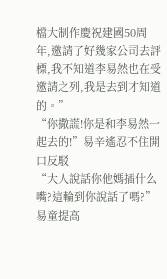檔大制作慶祝建國50周年,邀請了好幾家公司去評標,我不知道李易然也在受邀請之列,我是去到才知道的。”
“你撒謊!你是和李易然一起去的!”易辛遙忍不住開口反駁
“大人說話你他媽插什么嘴?這輪到你說話了嗎?”易童提高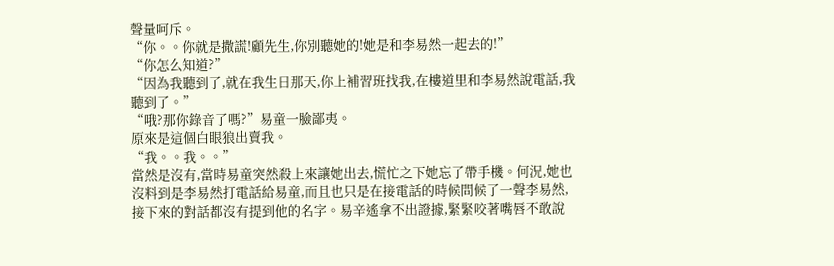聲量呵斥。
“你。。你就是撒謊!顧先生,你別聽她的!她是和李易然一起去的!”
“你怎么知道?”
“因為我聽到了,就在我生日那天,你上補習班找我,在樓道里和李易然說電話,我聽到了。”
“哦?那你錄音了嗎?”易童一臉鄙夷。
原來是這個白眼狼出賣我。
“我。。我。。”
當然是沒有,當時易童突然殺上來讓她出去,慌忙之下她忘了帶手機。何況,她也沒料到是李易然打電話給易童,而且也只是在接電話的時候問候了一聲李易然,接下來的對話都沒有提到他的名字。易辛遙拿不出證據,緊緊咬著嘴唇不敢說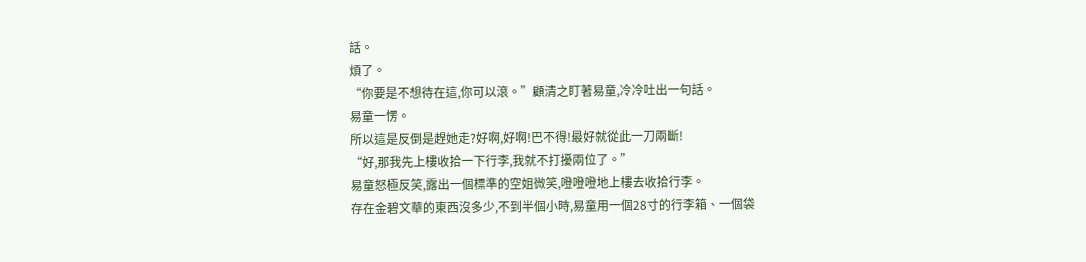話。
煩了。
“你要是不想待在這,你可以滾。”顧清之盯著易童,冷冷吐出一句話。
易童一愣。
所以這是反倒是趕她走?好啊,好啊!巴不得!最好就從此一刀兩斷!
“好,那我先上樓收拾一下行李,我就不打擾兩位了。”
易童怒極反笑,露出一個標準的空姐微笑,噔噔噔地上樓去收拾行李。
存在金碧文華的東西沒多少,不到半個小時,易童用一個28寸的行李箱、一個袋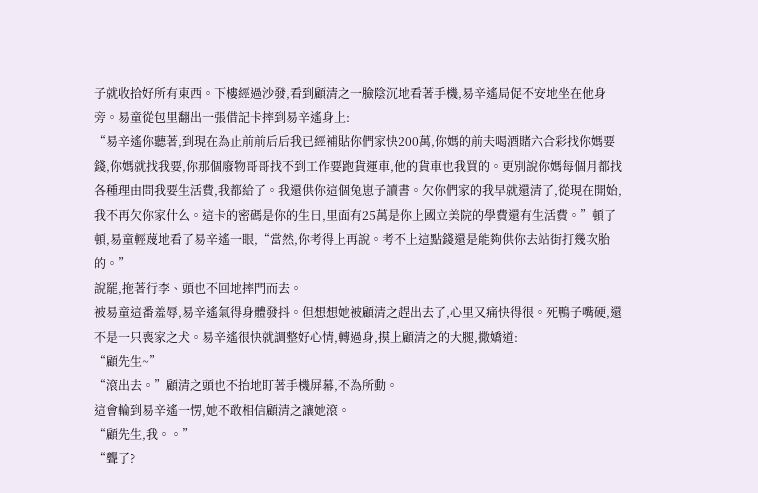子就收拾好所有東西。下樓經過沙發,看到顧清之一臉陰沉地看著手機,易辛遙局促不安地坐在他身旁。易童從包里翻出一張借記卡摔到易辛遙身上:
“易辛遙你聽著,到現在為止前前后后我已經補貼你們家快200萬,你媽的前夫喝酒賭六合彩找你媽要錢,你媽就找我要,你那個廢物哥哥找不到工作要跑貨運車,他的貨車也我買的。更別說你媽每個月都找各種理由問我要生活費,我都給了。我還供你這個兔崽子讀書。欠你們家的我早就還清了,從現在開始,我不再欠你家什么。這卡的密碼是你的生日,里面有25萬是你上國立美院的學費還有生活費。”頓了頓,易童輕蔑地看了易辛遙一眼,“當然,你考得上再說。考不上這點錢還是能夠供你去站街打幾次胎的。”
說罷,拖著行李、頭也不回地摔門而去。
被易童這番羞辱,易辛遙氣得身體發抖。但想想她被顧清之趕出去了,心里又痛快得很。死鴨子嘴硬,還不是一只喪家之犬。易辛遙很快就調整好心情,轉過身,摸上顧清之的大腿,撒嬌道:
“顧先生~”
“滾出去。”顧清之頭也不抬地盯著手機屏幕,不為所動。
這會輪到易辛遙一愣,她不敢相信顧清之讓她滾。
“顧先生,我。。”
“聾了?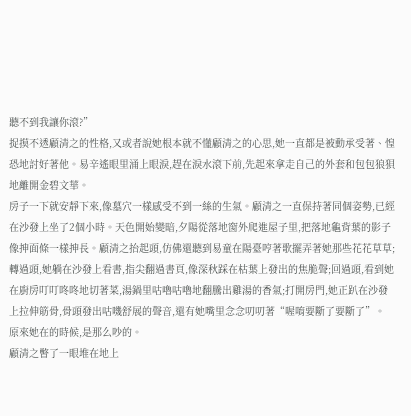聽不到我讓你滾?”
捉摸不透顧清之的性格,又或者說她根本就不懂顧清之的心思,她一直都是被動承受著、惶恐地討好著他。易辛遙眼里涌上眼淚,趕在淚水滾下前,先起來拿走自己的外套和包包狼狽地離開金碧文華。
房子一下就安靜下來,像墓穴一樣感受不到一絲的生氣。顧清之一直保持著同個姿勢,已經在沙發上坐了2個小時。天色開始變暗,夕陽從落地窗外爬進屋子里,把落地龜背葉的影子像抻面條一樣抻長。顧清之抬起頭,仿佛還聽到易童在陽臺哼著歌擺弄著她那些花花草草;轉過頭,她躺在沙發上看書,指尖翻過書頁,像深秋踩在枯葉上發出的焦脆聲;回過頭,看到她在廚房叮叮咚咚地切著菜,湯鍋里咕嚕咕嚕地翻騰出雞湯的香氣;打開房門,她正趴在沙發上拉伸筋骨,骨頭發出咕嘰舒展的聲音,還有她嘴里念念叨叨著“喔唷要斷了要斷了”。
原來她在的時候,是那么吵的。
顧清之瞥了一眼堆在地上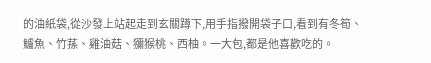的油紙袋,從沙發上站起走到玄關蹲下,用手指撥開袋子口,看到有冬筍、鱸魚、竹蓀、雞油菇、獼猴桃、西柚。一大包,都是他喜歡吃的。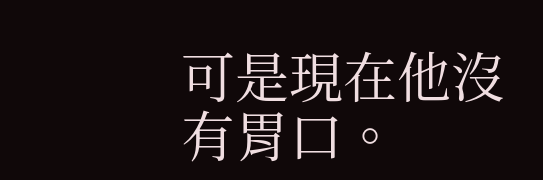可是現在他沒有胃口。